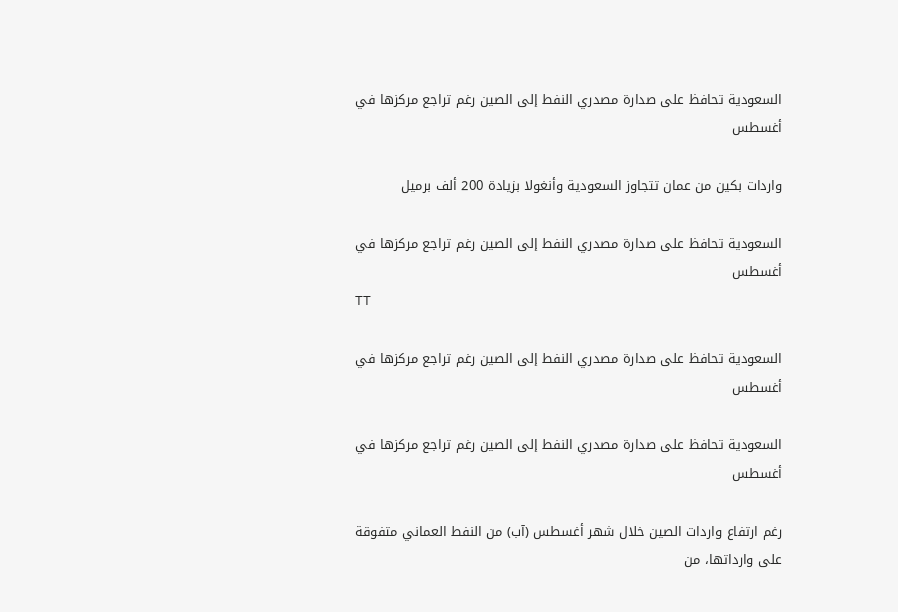السعودية تحافظ على صدارة مصدري النفط إلى الصين رغم تراجع مركزها في أغسطس

واردات بكين من عمان تتجاوز السعودية وأنغولا بزيادة 200 ألف برميل

السعودية تحافظ على صدارة مصدري النفط إلى الصين رغم تراجع مركزها في أغسطس
TT

السعودية تحافظ على صدارة مصدري النفط إلى الصين رغم تراجع مركزها في أغسطس

السعودية تحافظ على صدارة مصدري النفط إلى الصين رغم تراجع مركزها في أغسطس

رغم ارتفاع واردات الصين خلال شهر أغسطس (آب) من النفط العماني متفوقة على وارداتها، من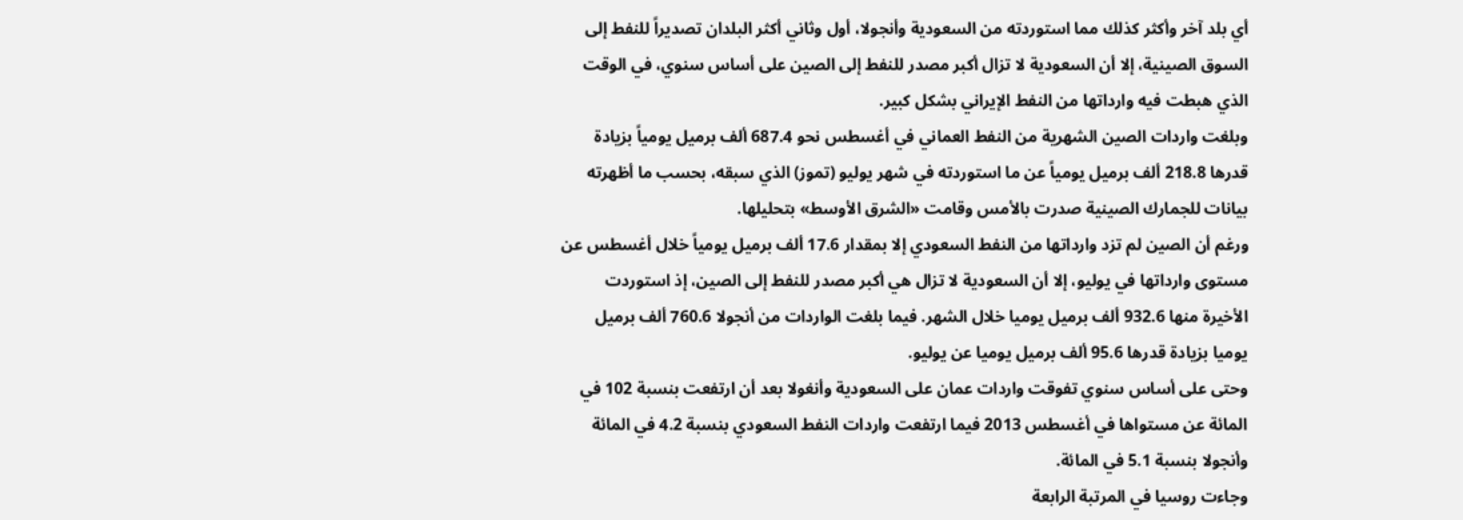أي بلد آخر وأكثر كذلك مما استوردته من السعودية وأنجولا، أول وثاني أكثر البلدان تصديراً للنفط إلى السوق الصينية، إلا أن السعودية لا تزال أكبر مصدر للنفط إلى الصين على أساس سنوي، في الوقت الذي هبطت فيه وارداتها من النفط الإيراني بشكل كبير.
وبلغت واردات الصين الشهرية من النفط العماني في أغسطس نحو 687.4 ألف برميل يومياً بزيادة قدرها 218.8 ألف برميل يومياً عن ما استوردته في شهر يوليو (تموز) الذي سبقه، بحسب ما أظهرته بيانات للجمارك الصينية صدرت بالأمس وقامت «الشرق الأوسط» بتحليلها.
ورغم أن الصين لم تزد وارداتها من النفط السعودي إلا بمقدار 17.6 ألف برميل يومياً خلال أغسطس عن مستوى وارداتها في يوليو، إلا أن السعودية لا تزال هي أكبر مصدر للنفط إلى الصين، إذ استوردت الأخيرة منها 932.6 ألف برميل يوميا خلال الشهر. فيما بلغت الواردات من أنجولا 760.6 ألف برميل يوميا بزيادة قدرها 95.6 ألف برميل يوميا عن يوليو.
وحتى على أساس سنوي تفوقت واردات عمان على السعودية وأنغولا بعد أن ارتفعت بنسبة 102 في المائة عن مستواها في أغسطس 2013 فيما ارتفعت واردات النفط السعودي بنسبة 4.2 في المائة وأنجولا بنسبة 5.1 في المائة.
وجاءت روسيا في المرتبة الرابعة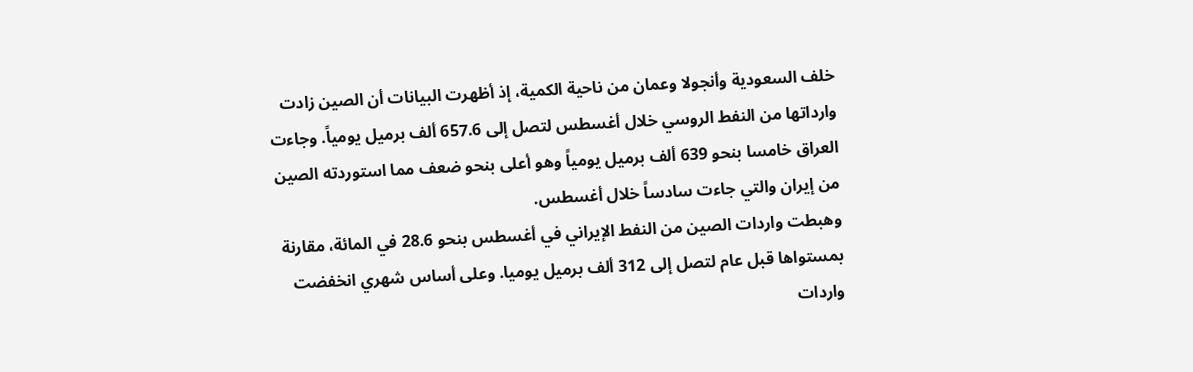خلف السعودية وأنجولا وعمان من ناحية الكمية، إذ أظهرت البيانات أن الصين زادت وارداتها من النفط الروسي خلال أغسطس لتصل إلى 657.6 ألف برميل يومياً. وجاءت العراق خامسا بنحو 639 ألف برميل يومياً وهو أعلى بنحو ضعف مما استوردته الصين من إيران والتي جاءت سادساً خلال أغسطس.
وهبطت واردات الصين من النفط الإيراني في أغسطس بنحو 28.6 في المائة، مقارنة بمستواها قبل عام لتصل إلى 312 ألف برميل يوميا. وعلى أساس شهري انخفضت واردات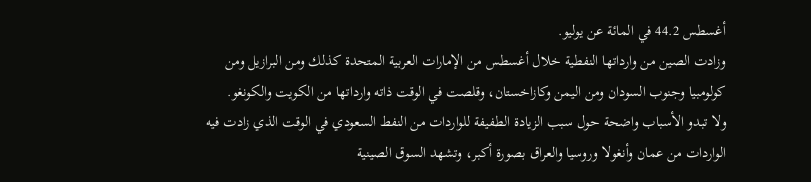أغسطس 44.2 في المائة عن يوليو.
وزادت الصين من وارداتها النفطية خلال أغسطس من الإمارات العربية المتحدة كذلك ومن البرازيل ومن كولومبيا وجنوب السودان ومن اليمن وكازاخستان، وقلصت في الوقت ذاته وارداتها من الكويت والكونغو.
ولا تبدو الأسباب واضحة حول سبب الزيادة الطفيفة للواردات من النفط السعودي في الوقت الذي زادت فيه الواردات من عمان وأنغولا وروسيا والعراق بصورة أكبر، وتشهد السوق الصينية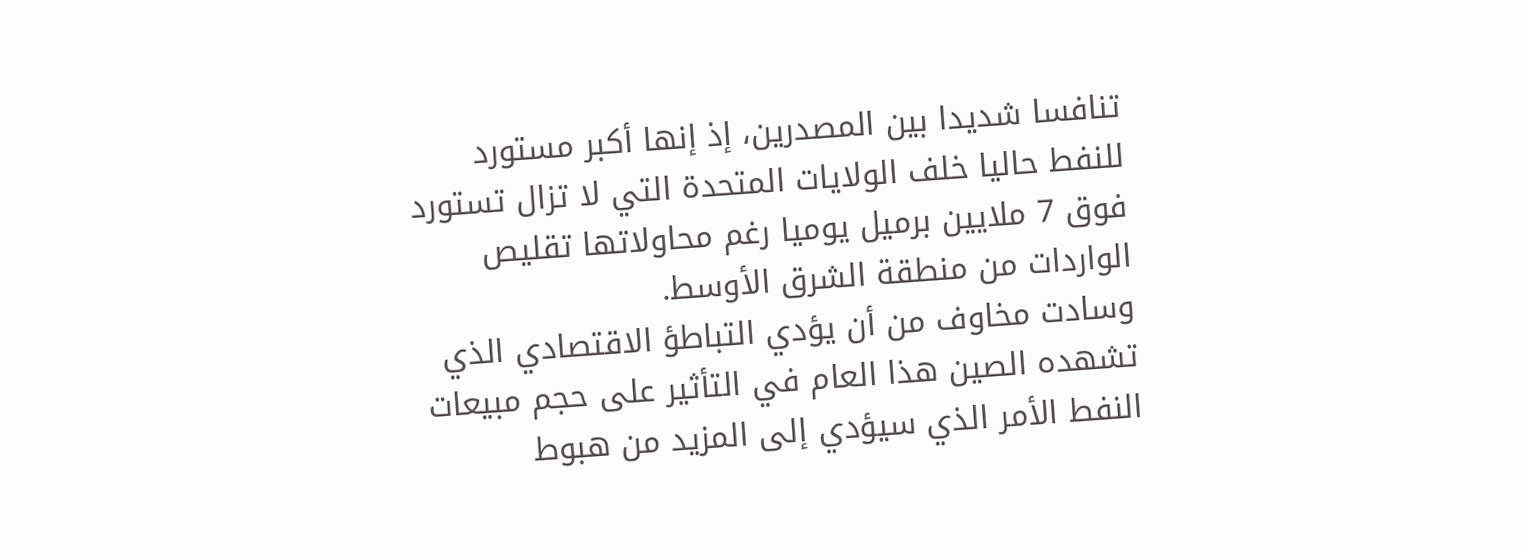تنافسا شديدا بين المصدرين، إذ إنها أكبر مستورد للنفط حاليا خلف الولايات المتحدة التي لا تزال تستورد فوق 7 ملايين برميل يوميا رغم محاولاتها تقليص الواردات من منطقة الشرق الأوسط.
وسادت مخاوف من أن يؤدي التباطؤ الاقتصادي الذي تشهده الصين هذا العام في التأثير على حجم مبيعات النفط الأمر الذي سيؤدي إلى المزيد من هبوط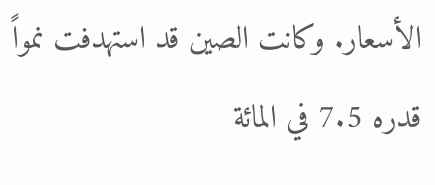الأسعار. وكانت الصين قد استهدفت نمواً قدره 7.5 في المائة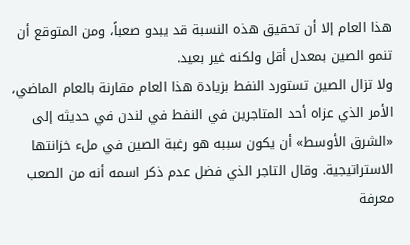هذا العام إلا أن تحقيق هذه النسبة قد يبدو صعباً، ومن المتوقع أن تنمو الصين بمعدل أقل ولكنه غير بعيد.
ولا تزال الصين تستورد النفط بزيادة هذا العام مقارنة بالعام الماضي، الأمر الذي عزاه أحد المتاجرين في النفط في لندن في حديثه إلى «الشرق الأوسط» أن يكون سببه هو رغبة الصين في ملء خزانتها الاستراتيجية. وقال التاجر الذي فضل عدم ذكر اسمه أنه من الصعب معرفة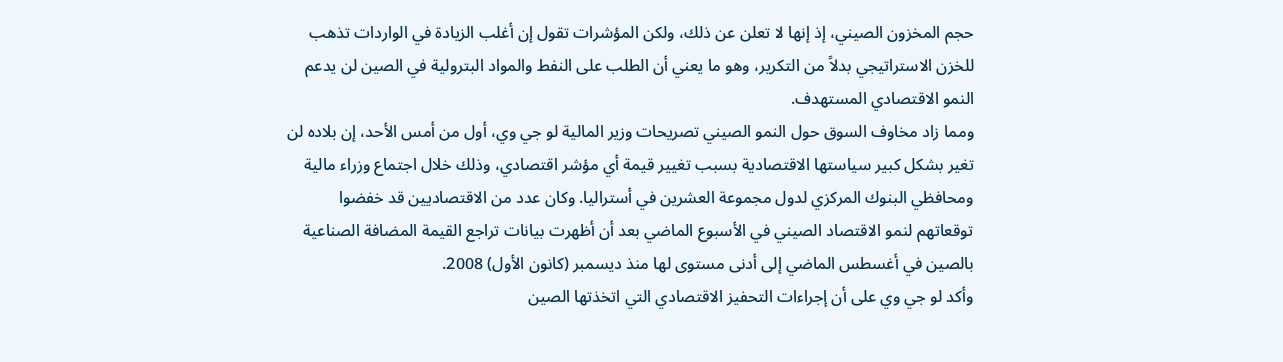حجم المخزون الصيني، إذ إنها لا تعلن عن ذلك، ولكن المؤشرات تقول إن أغلب الزيادة في الواردات تذهب للخزن الاستراتيجي بدلاً من التكرير، وهو ما يعني أن الطلب على النفط والمواد البترولية في الصين لن يدعم النمو الاقتصادي المستهدف.
ومما زاد مخاوف السوق حول النمو الصيني تصريحات وزير المالية لو جي وي، أول من أمس الأحد، إن بلاده لن تغير بشكل كبير سياستها الاقتصادية بسبب تغيير قيمة أي مؤشر اقتصادي، وذلك خلال اجتماع وزراء مالية ومحافظي البنوك المركزي لدول مجموعة العشرين في أستراليا. وكان عدد من الاقتصاديين قد خفضوا توقعاتهم لنمو الاقتصاد الصيني في الأسبوع الماضي بعد أن أظهرت بيانات تراجع القيمة المضافة الصناعية بالصين في أغسطس الماضي إلى أدنى مستوى لها منذ ديسمبر (كانون الأول) 2008.
وأكد لو جي وي على أن إجراءات التحفيز الاقتصادي التي اتخذتها الصين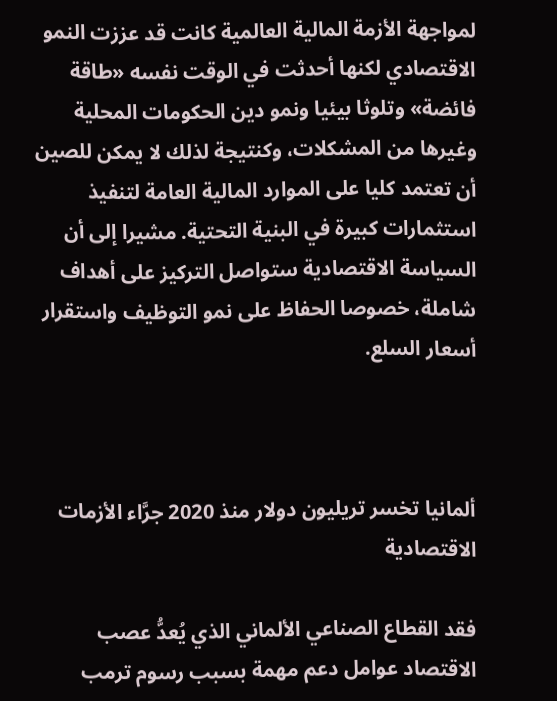لمواجهة الأزمة المالية العالمية كانت قد عززت النمو الاقتصادي لكنها أحدثت في الوقت نفسه «طاقة فائضة» وتلوثا بيئيا ونمو دين الحكومات المحلية وغيرها من المشكلات، وكنتيجة لذلك لا يمكن للصين أن تعتمد كليا على الموارد المالية العامة لتنفيذ استثمارات كبيرة في البنية التحتية. مشيرا إلى أن السياسة الاقتصادية ستواصل التركيز على أهداف شاملة، خصوصا الحفاظ على نمو التوظيف واستقرار أسعار السلع.



ألمانيا تخسر تريليون دولار منذ 2020 جرَّاء الأزمات الاقتصادية

فقد القطاع الصناعي الألماني الذي يُعدُّ عصب الاقتصاد عوامل دعم مهمة بسبب رسوم ترمب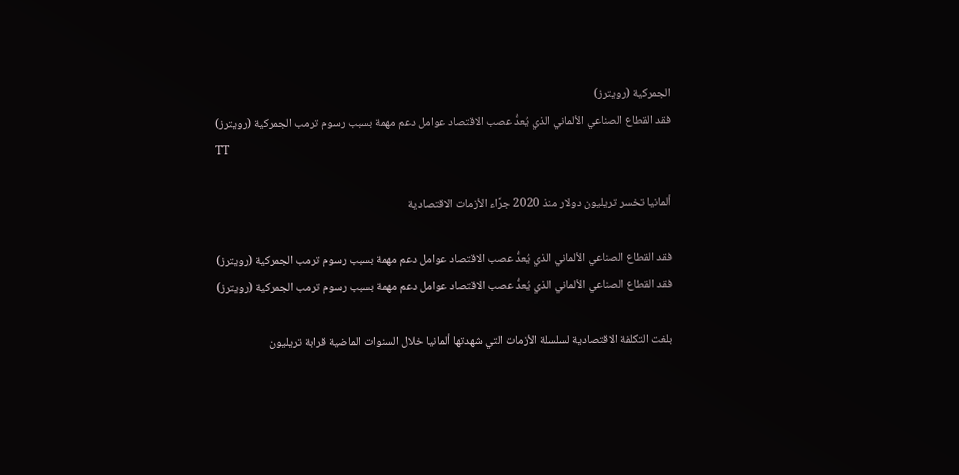الجمركية (رويترز)
فقد القطاع الصناعي الألماني الذي يُعدُّ عصب الاقتصاد عوامل دعم مهمة بسبب رسوم ترمب الجمركية (رويترز)
TT

ألمانيا تخسر تريليون دولار منذ 2020 جرَّاء الأزمات الاقتصادية

فقد القطاع الصناعي الألماني الذي يُعدُّ عصب الاقتصاد عوامل دعم مهمة بسبب رسوم ترمب الجمركية (رويترز)
فقد القطاع الصناعي الألماني الذي يُعدُّ عصب الاقتصاد عوامل دعم مهمة بسبب رسوم ترمب الجمركية (رويترز)

بلغت التكلفة الاقتصادية لسلسلة الأزمات التي شهدتها ألمانيا خلال السنوات الماضية قرابة تريليون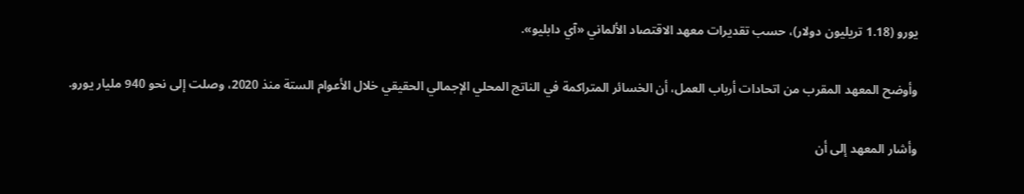يورو (1.18 تريليون دولار)، حسب تقديرات معهد الاقتصاد الألماني «آي دابليو».

وأوضح المعهد المقرب من اتحادات أرباب العمل، أن الخسائر المتراكمة في الناتج المحلي الإجمالي الحقيقي خلال الأعوام الستة منذ 2020، وصلت إلى نحو 940 مليار يورو.

وأشار المعهد إلى أن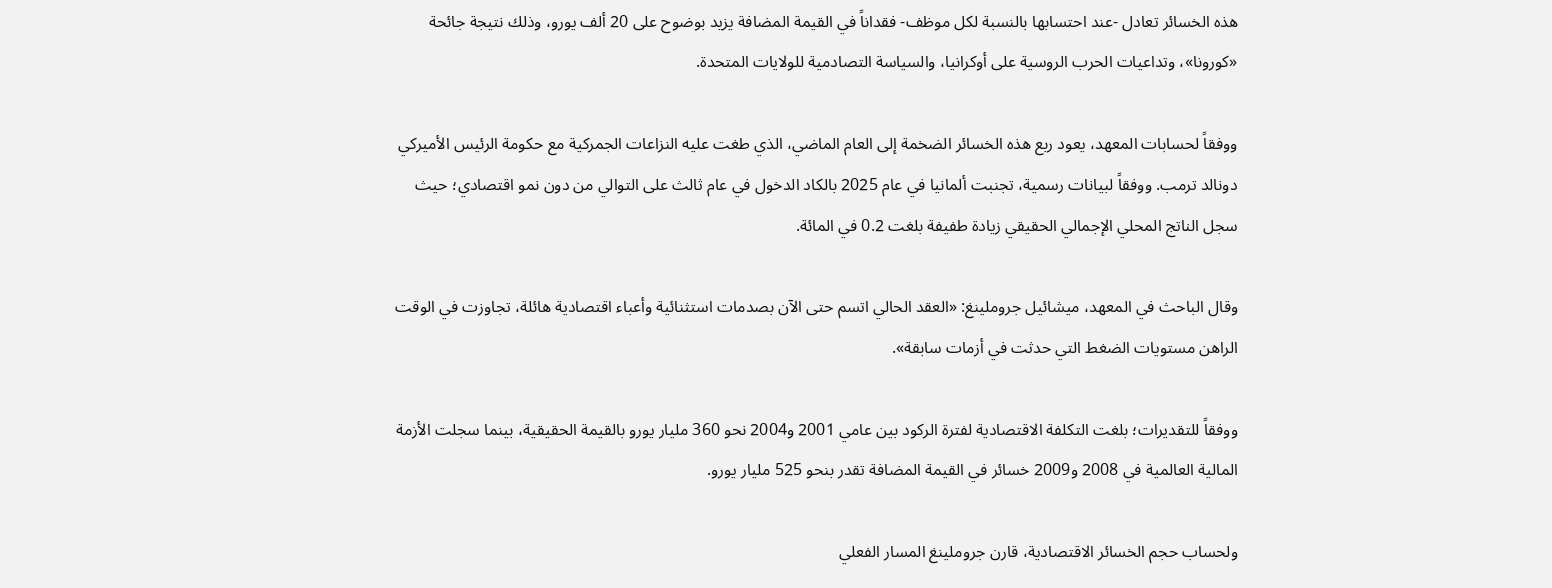هذه الخسائر تعادل -عند احتسابها بالنسبة لكل موظف- فقداناً في القيمة المضافة يزيد بوضوح على 20 ألف يورو، وذلك نتيجة جائحة «كورونا»، وتداعيات الحرب الروسية على أوكرانيا، والسياسة التصادمية للولايات المتحدة.

ووفقاً لحسابات المعهد، يعود ربع هذه الخسائر الضخمة إلى العام الماضي، الذي طغت عليه النزاعات الجمركية مع حكومة الرئيس الأميركي دونالد ترمب. ووفقاً لبيانات رسمية، تجنبت ألمانيا في عام 2025 بالكاد الدخول في عام ثالث على التوالي من دون نمو اقتصادي؛ حيث سجل الناتج المحلي الإجمالي الحقيقي زيادة طفيفة بلغت 0.2 في المائة.

وقال الباحث في المعهد، ميشائيل جروملينغ: «العقد الحالي اتسم حتى الآن بصدمات استثنائية وأعباء اقتصادية هائلة، تجاوزت في الوقت الراهن مستويات الضغط التي حدثت في أزمات سابقة».

ووفقاً للتقديرات؛ بلغت التكلفة الاقتصادية لفترة الركود بين عامي 2001 و2004 نحو 360 مليار يورو بالقيمة الحقيقية، بينما سجلت الأزمة المالية العالمية في 2008 و2009 خسائر في القيمة المضافة تقدر بنحو 525 مليار يورو.

ولحساب حجم الخسائر الاقتصادية، قارن جروملينغ المسار الفعلي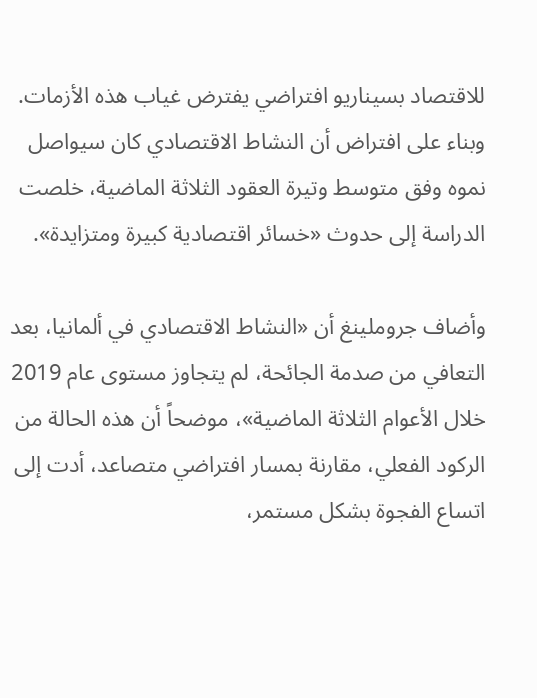للاقتصاد بسيناريو افتراضي يفترض غياب هذه الأزمات. وبناء على افتراض أن النشاط الاقتصادي كان سيواصل نموه وفق متوسط وتيرة العقود الثلاثة الماضية، خلصت الدراسة إلى حدوث «خسائر اقتصادية كبيرة ومتزايدة».

وأضاف جروملينغ أن «النشاط الاقتصادي في ألمانيا، بعد التعافي من صدمة الجائحة، لم يتجاوز مستوى عام 2019 خلال الأعوام الثلاثة الماضية»، موضحاً أن هذه الحالة من الركود الفعلي، مقارنة بمسار افتراضي متصاعد، أدت إلى اتساع الفجوة بشكل مستمر،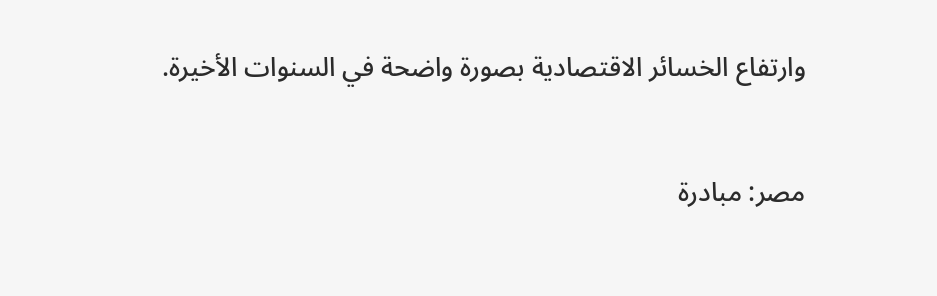وارتفاع الخسائر الاقتصادية بصورة واضحة في السنوات الأخيرة.


مصر: مبادرة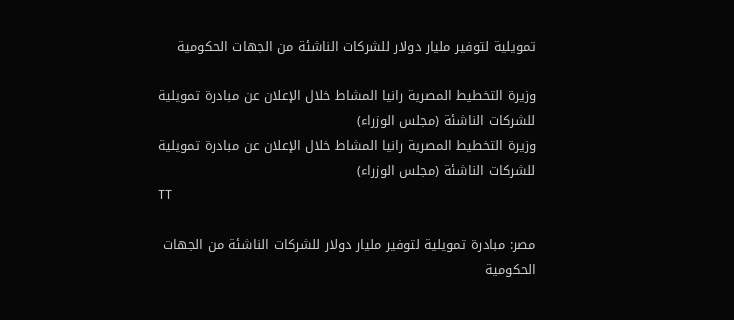تمويلية لتوفير مليار دولار للشركات الناشئة من الجهات الحكومية

وزيرة التخطيط المصرية رانيا المشاط خلال الإعلان عن مبادرة تمويلية للشركات الناشئة (مجلس الوزراء)
وزيرة التخطيط المصرية رانيا المشاط خلال الإعلان عن مبادرة تمويلية للشركات الناشئة (مجلس الوزراء)
TT

مصر: مبادرة تمويلية لتوفير مليار دولار للشركات الناشئة من الجهات الحكومية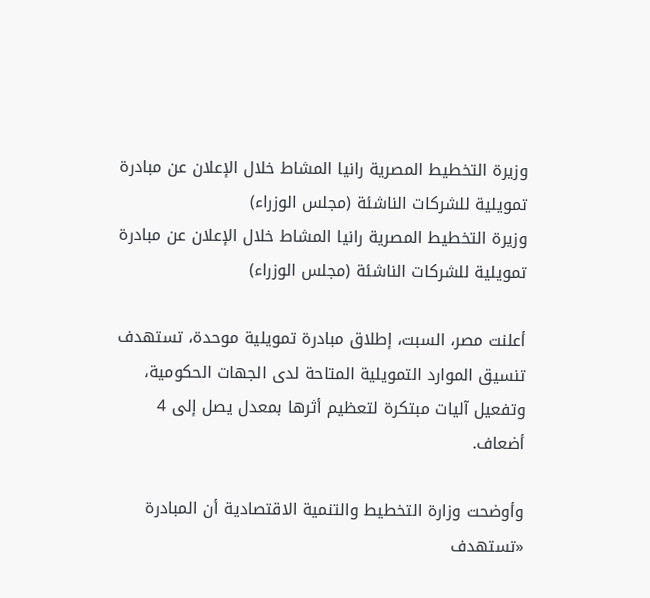وزيرة التخطيط المصرية رانيا المشاط خلال الإعلان عن مبادرة تمويلية للشركات الناشئة (مجلس الوزراء)
وزيرة التخطيط المصرية رانيا المشاط خلال الإعلان عن مبادرة تمويلية للشركات الناشئة (مجلس الوزراء)

أعلنت مصر، السبت، إطلاق مبادرة تمويلية موحدة، تستهدف تنسيق الموارد التمويلية المتاحة لدى الجهات الحكومية، وتفعيل آليات مبتكرة لتعظيم أثرها بمعدل يصل إلى 4 أضعاف.

وأوضحت وزارة التخطيط والتنمية الاقتصادية أن المبادرة «تستهدف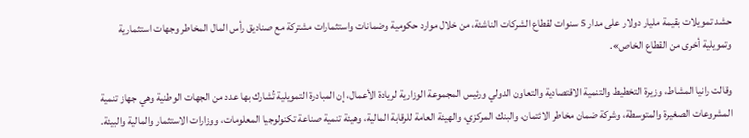حشد تمويلات بقيمة مليار دولار على مدار 5 سنوات لقطاع الشركات الناشئة، من خلال موارد حكومية وضمانات واستثمارات مشتركة مع صناديق رأس المال المخاطر وجهات استثمارية وتمويلية أخرى من القطاع الخاص».

وقالت رانيا المشاط، وزيرة التخطيط والتنمية الاقتصادية والتعاون الدولي ورئيس المجموعة الوزارية لريادة الأعمال، إن المبادرة التمويلية تُشارك بها عدد من الجهات الوطنية وهي جهاز تنمية المشروعات الصغيرة والمتوسطة، وشركة ضمان مخاطر الائتمان، والبنك المركزي، والهيئة العامة للرقابة المالية، وهيئة تنمية صناعة تكنولوجيا المعلومات، ووزارات الاستثمار والمالية والبيئة.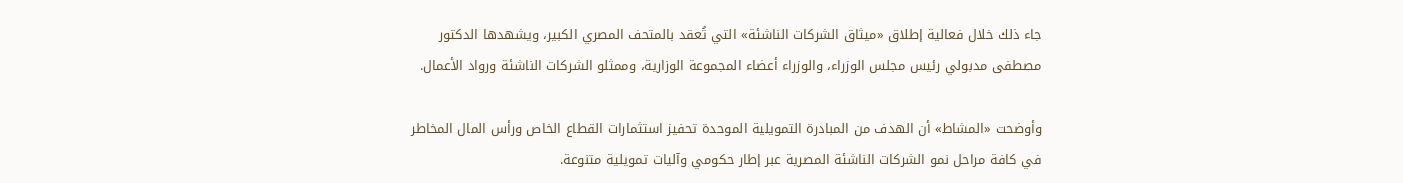جاء ذلك خلال فعالية إطلاق «ميثاق الشركات الناشئة» التي تُعقد بالمتحف المصري الكبير، ويشهدها الدكتور مصطفى مدبولي رئيس مجلس الوزراء، والوزراء أعضاء المجموعة الوزارية، وممثلو الشركات الناشئة ورواد الأعمال.

وأوضحت «المشاط» أن الهدف من المبادرة التمويلية الموحدة تحفيز استثمارات القطاع الخاص ورأس المال المخاطر في كافة مراحل نمو الشركات الناشئة المصرية عبر إطار حكومي وآليات تمويلية متنوعة.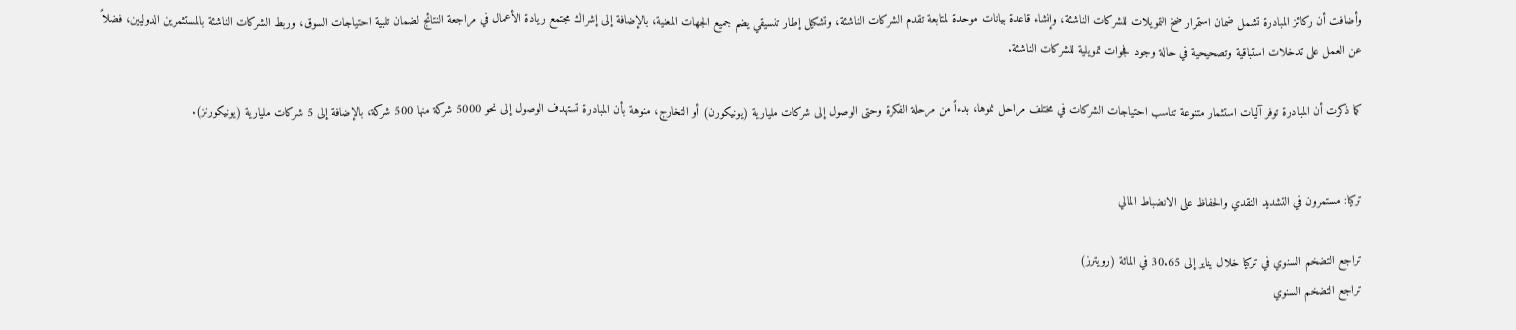وأضافت أن ركائز المبادرة تشمل ضمان استمرار ضخ التمويلات للشركات الناشئة، وإنشاء قاعدة بيانات موحدة لمتابعة تقدم الشركات الناشئة، وتشكيل إطار تنسيقي يضم جميع الجهات المعنية، بالإضافة إلى إشراك مجتمع ريادة الأعمال في مراجعة النتائج لضمان تلبية احتياجات السوق، وربط الشركات الناشئة بالمستثمرين الدوليين، فضلاً عن العمل على تدخلات استباقية وتصحيحية في حالة وجود فجوات تمويلية للشركات الناشئة.

كما ذكرت أن المبادرة توفر آليات استثمار متنوعة تناسب احتياجات الشركات في مختلف مراحل نموها، بدءاً من مرحلة الفكرة وحتى الوصول إلى شركات مليارية (يونيكورن) أو التخارج، منوهة بأن المبادرة تستهدف الوصول إلى نحو 5000 شركة منها 500 شركة، بالإضافة إلى 5 شركات مليارية (يونيكورنز).


تركيا: مستمرون في التشديد النقدي والحفاظ على الانضباط المالي

تراجع التضخم السنوي في تركيا خلال يناير إلى 30.65 في المائة (رويترز)
تراجع التضخم السنوي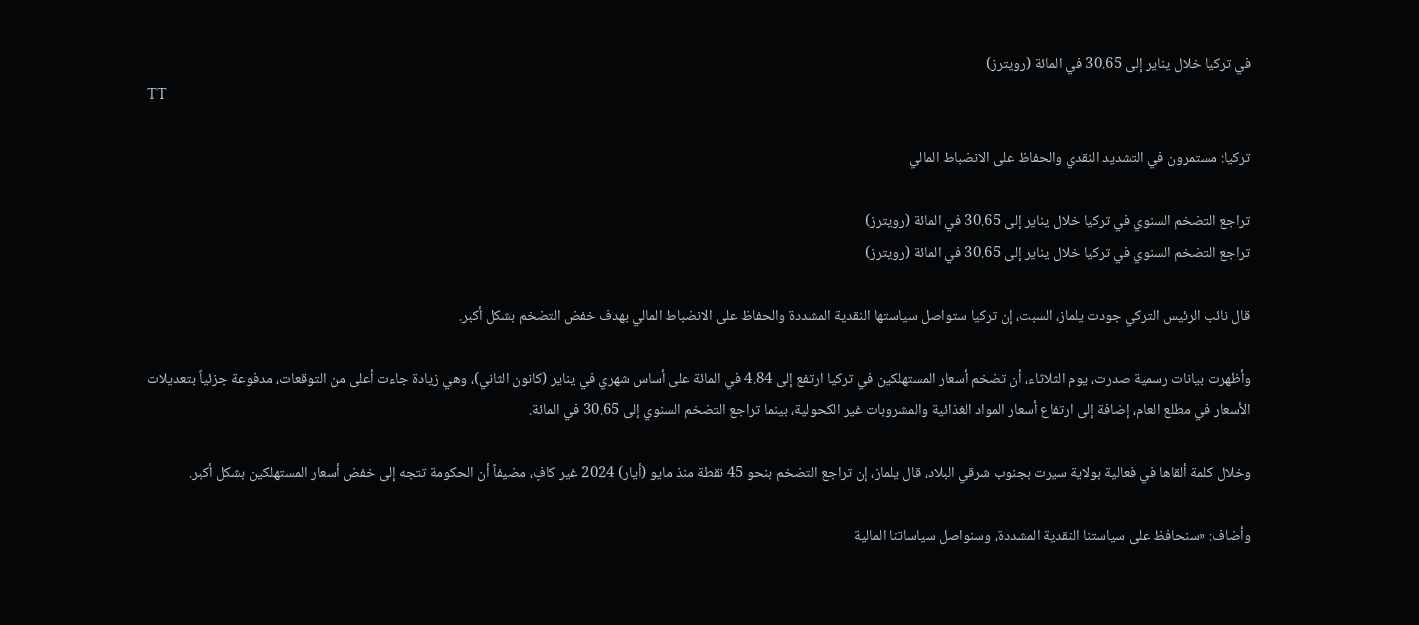في تركيا خلال يناير إلى 30.65 في المائة (رويترز)
TT

تركيا: مستمرون في التشديد النقدي والحفاظ على الانضباط المالي

تراجع التضخم السنوي في تركيا خلال يناير إلى 30.65 في المائة (رويترز)
تراجع التضخم السنوي في تركيا خلال يناير إلى 30.65 في المائة (رويترز)

قال نائب الرئيس التركي جودت يلماز، السبت، إن تركيا ستواصل سياستها النقدية المشددة والحفاظ على الانضباط المالي بهدف خفض التضخم بشكل أكبر.

وأظهرت بيانات رسمية صدرت، يوم الثلاثاء، أن تضخم أسعار المستهلكين في تركيا ارتفع إلى 4.84 في المائة على أساس شهري في يناير (كانون الثاني)، وهي زيادة جاءت أعلى من التوقعات، مدفوعة جزئياً بتعديلات الأسعار في ‌مطلع العام، ‌إضافة إلى ارتفاع أسعار ‌المواد الغذائية والمشروبات غير ‌الكحولية، بينما تراجع التضخم السنوي إلى 30.65 في المائة.

وخلال كلمة ألقاها في فعالية بولاية سيرت بجنوب شرقي البلاد، قال يلماز، إن تراجع التضخم بنحو 45 نقطة منذ مايو (أيار) 2024 غير كافٍ، مضيفاً أن الحكومة تتجه إلى خفض أسعار المستهلكين بشكل أكبر.

وأضاف: «سنحافظ على سياستنا ‌النقدية المشددة، وسنواصل سياساتنا المالية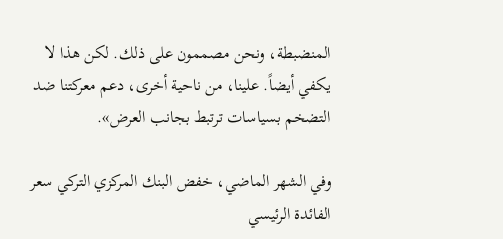المنضبطة، ونحن مصممون على ذلك. لكن هذا لا يكفي أيضاً. علينا، من ناحية أخرى، دعم معركتنا ضد التضخم بسياسات ترتبط بجانب العرض».

وفي الشهر الماضي، خفض البنك المركزي التركي سعر الفائدة الرئيسي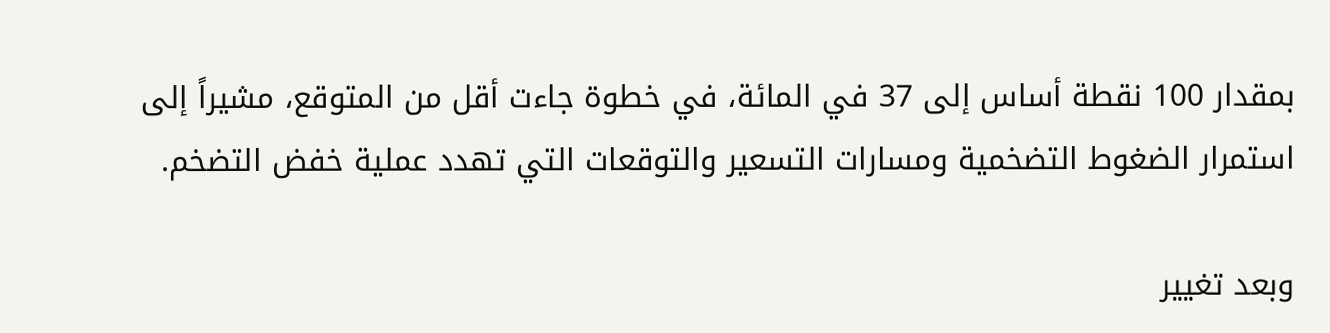بمقدار 100 نقطة أساس إلى 37 في المائة، في خطوة جاءت أقل من المتوقع، مشيراً إلى استمرار الضغوط التضخمية ومسارات التسعير والتوقعات التي تهدد عملية خفض التضخم.

وبعد تغيير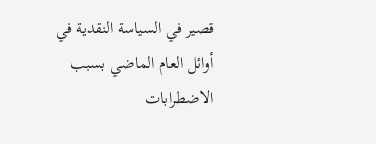قصير في السياسة النقدية في أوائل العام الماضي بسبب الاضطرابات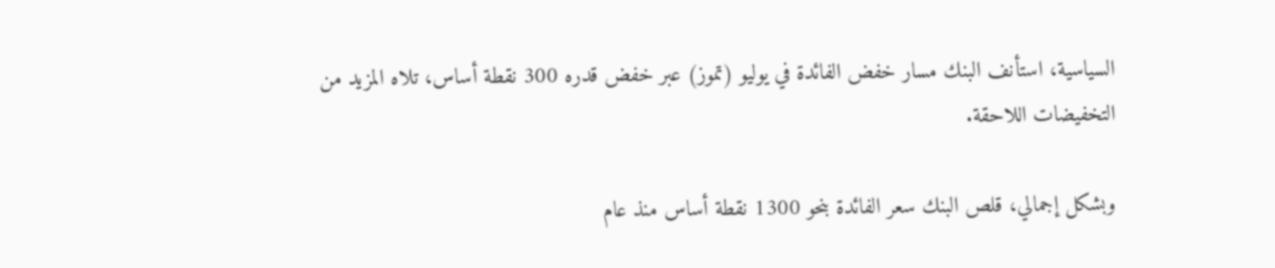السياسية، استأنف البنك مسار خفض الفائدة في يوليو (تموز) عبر خفض قدره 300 نقطة أساس، تلاه المزيد من التخفيضات اللاحقة.

وبشكل إجمالي، قلص البنك سعر الفائدة بنحو 1300 نقطة أساس منذ عام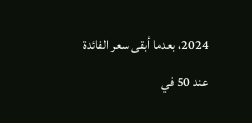2024، بعدما أبقى سعر الفائدة عند ‌50 في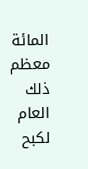المائة معظم ذلك العام لكبح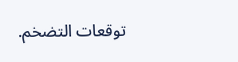توقعات التضخم.